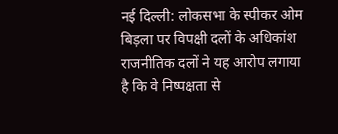नई दिल्ली: लोकसभा के स्पीकर ओम बिड़ला पर विपक्षी दलों के अधिकांश राजनीतिक दलों ने यह आरोप लगाया है कि वे निष्पक्षता से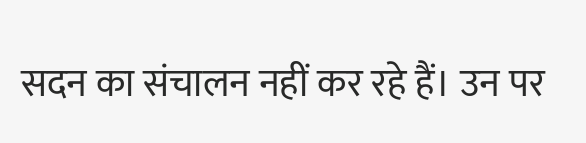सदन का संचालन नहीं कर रहे हैं। उन पर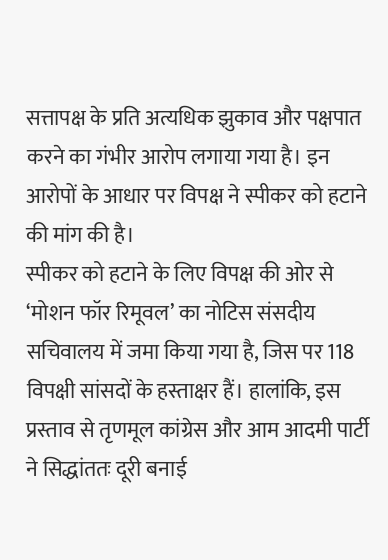सत्तापक्ष के प्रति अत्यधिक झुकाव और पक्षपात करने का गंभीर आरोप लगाया गया है। इन आरोपों के आधार पर विपक्ष ने स्पीकर को हटाने की मांग की है।
स्पीकर को हटाने के लिए विपक्ष की ओर से ‘मोशन फॉर रिमूवल’ का नोटिस संसदीय सचिवालय में जमा किया गया है, जिस पर 118 विपक्षी सांसदों के हस्ताक्षर हैं। हालांकि, इस प्रस्ताव से तृणमूल कांग्रेस और आम आदमी पार्टी ने सिद्धांततः दूरी बनाई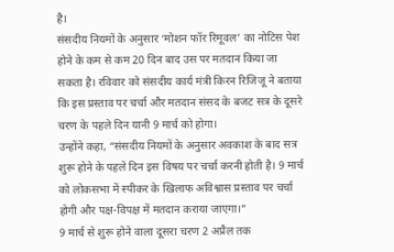है।
संसदीय नियमों के अनुसार ‘मोशन फॉर रिमूवल’ का नोटिस पेश होने के कम से कम 20 दिन बाद उस पर मतदान किया जा सकता है। रविवार को संसदीय कार्य मंत्री किरन रिजिजू ने बताया कि इस प्रस्ताव पर चर्चा और मतदान संसद के बजट सत्र के दूसरे चरण के पहले दिन यानी 9 मार्च को होगा।
उन्होंने कहा, “संसदीय नियमों के अनुसार अवकाश के बाद सत्र शुरू होने के पहले दिन इस विषय पर चर्चा करनी होती है। 9 मार्च को लोकसभा में स्पीकर के खिलाफ अविश्वास प्रस्ताव पर चर्चा होगी और पक्ष-विपक्ष में मतदान कराया जाएगा।”
9 मार्च से शुरू होने वाला दूसरा चरण 2 अप्रैल तक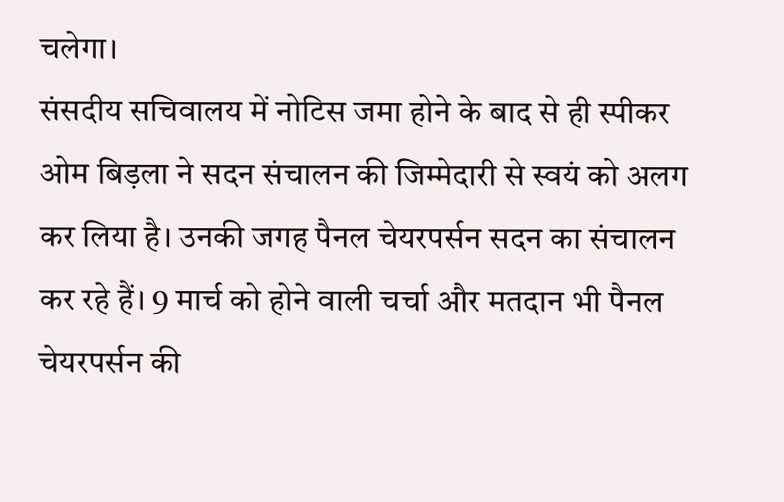चलेगा।
संसदीय सचिवालय में नोटिस जमा होने के बाद से ही स्पीकर ओम बिड़ला ने सदन संचालन की जिम्मेदारी से स्वयं को अलग कर लिया है। उनकी जगह पैनल चेयरपर्सन सदन का संचालन कर रहे हैं। 9 मार्च को होने वाली चर्चा और मतदान भी पैनल चेयरपर्सन की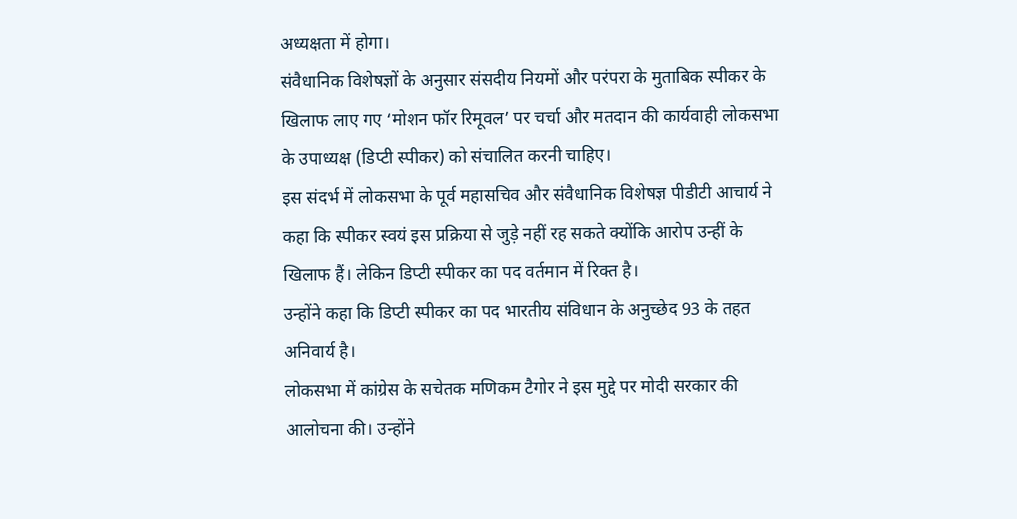अध्यक्षता में होगा।
संवैधानिक विशेषज्ञों के अनुसार संसदीय नियमों और परंपरा के मुताबिक स्पीकर के खिलाफ लाए गए ‘मोशन फॉर रिमूवल’ पर चर्चा और मतदान की कार्यवाही लोकसभा के उपाध्यक्ष (डिप्टी स्पीकर) को संचालित करनी चाहिए।
इस संदर्भ में लोकसभा के पूर्व महासचिव और संवैधानिक विशेषज्ञ पीडीटी आचार्य ने कहा कि स्पीकर स्वयं इस प्रक्रिया से जुड़े नहीं रह सकते क्योंकि आरोप उन्हीं के खिलाफ हैं। लेकिन डिप्टी स्पीकर का पद वर्तमान में रिक्त है।
उन्होंने कहा कि डिप्टी स्पीकर का पद भारतीय संविधान के अनुच्छेद 93 के तहत अनिवार्य है।
लोकसभा में कांग्रेस के सचेतक मणिकम टैगोर ने इस मुद्दे पर मोदी सरकार की आलोचना की। उन्होंने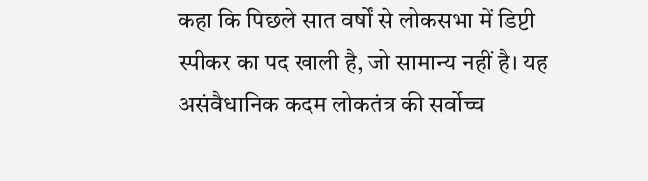कहा कि पिछले सात वर्षों से लोकसभा में डिप्टी स्पीकर का पद खाली है, जो सामान्य नहीं है। यह असंवैधानिक कदम लोकतंत्र की सर्वोच्च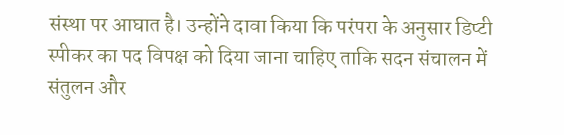संस्था पर आघात है। उन्होंने दावा किया कि परंपरा के अनुसार डिप्टी स्पीकर का पद विपक्ष को दिया जाना चाहिए ताकि सदन संचालन में संतुलन और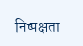निष्पक्षता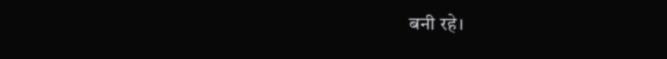बनी रहे।